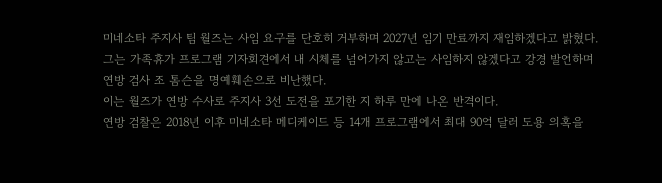미네소타 주지사 팀 월즈는 사임 요구를 단호히 거부하며 2027년 임기 만료까지 재임하겠다고 밝혔다.
그는 가족휴가 프로그램 기자회견에서 내 시체를 넘어가지 않고는 사임하지 않겠다고 강경 발언하며 연방 검사 조 톰슨을 명예훼손으로 비난했다.
이는 월즈가 연방 수사로 주지사 3선 도전을 포기한 지 하루 만에 나온 반격이다.
연방 검찰은 2018년 이후 미네소타 메디케이드 등 14개 프로그램에서 최대 90억 달러 도용 의혹을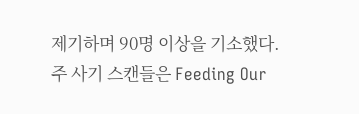제기하며 90명 이상을 기소했다.
주 사기 스캔들은 Feeding Our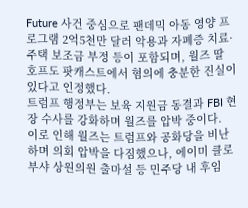Future 사건 중심으로 팬데믹 아동 영양 프로그램 2억5천만 달러 악용과 자폐증 치료·주택 보조금 부정 등이 포함되며, 월즈 딸 호프도 팟캐스트에서 혐의에 충분한 진실이 있다고 인정했다.
트럼프 행정부는 보육 지원금 동결과 FBI 현장 수사를 강화하며 월즈를 압박 중이다.
이로 인해 월즈는 트럼프와 공화당을 비난하며 의회 압박을 다짐했으나, 에이미 클로부샤 상원의원 출마설 등 민주당 내 후임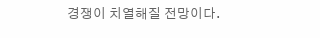경쟁이 치열해질 전망이다.